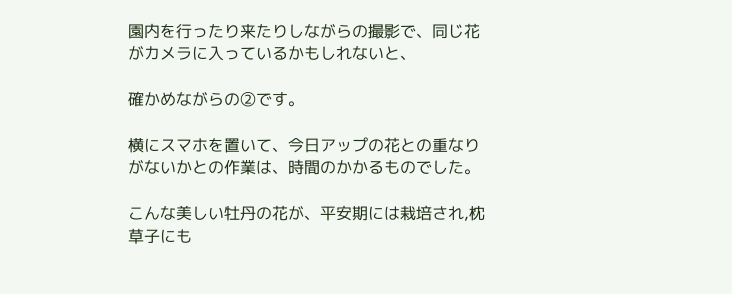園内を行ったり来たりしながらの撮影で、同じ花がカメラに入っているかもしれないと、

確かめながらの②です。

横にスマホを置いて、今日アップの花との重なりがないかとの作業は、時間のかかるものでした。

こんな美しい牡丹の花が、平安期には栽培され,枕草子にも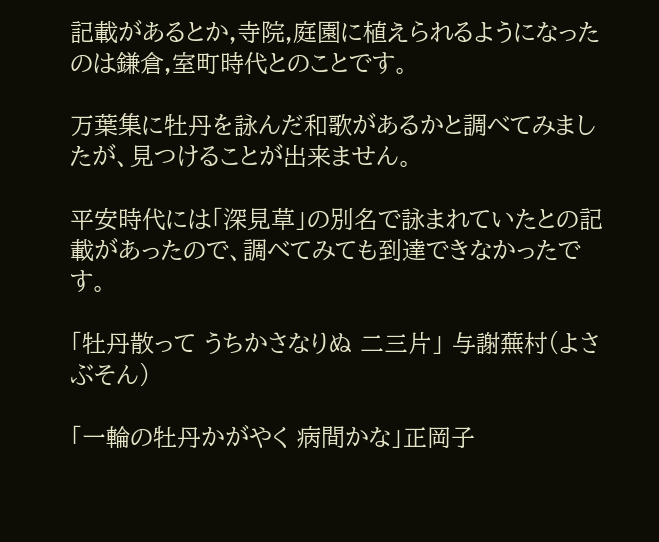記載があるとか,寺院,庭園に植えられるようになったのは鎌倉,室町時代とのことです。

万葉集に牡丹を詠んだ和歌があるかと調べてみましたが、見つけることが出来ません。

平安時代には「深見草」の別名で詠まれていたとの記載があったので、調べてみても到達できなかったです。

「牡丹散って うちかさなりぬ 二三片」 与謝蕪村(よさぶそん)

「一輪の牡丹かがやく 病間かな」正岡子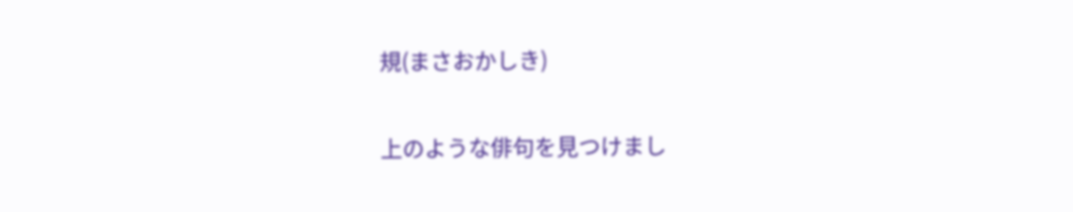規(まさおかしき)

上のような俳句を見つけまし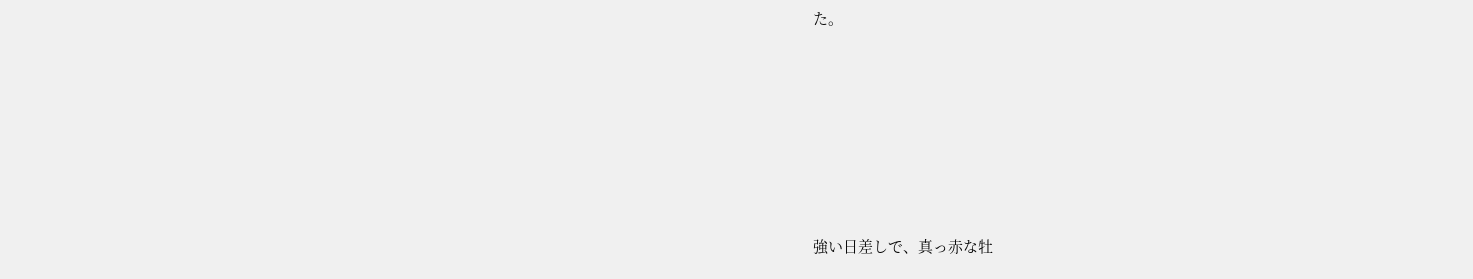た。











強い日差しで、真っ赤な牡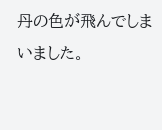丹の色が飛んでしまいました。